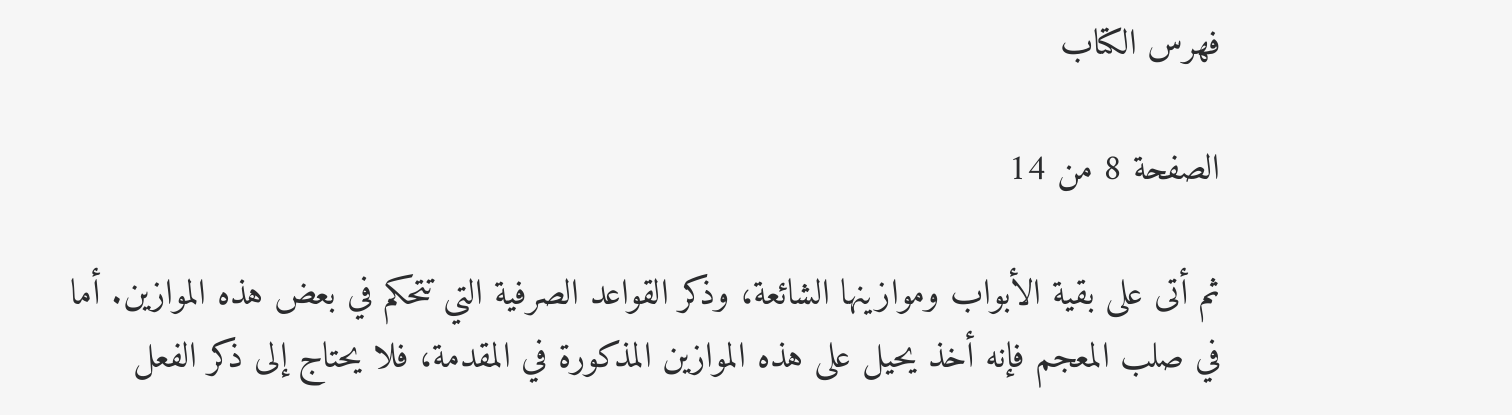فهرس الكتاب

الصفحة 8 من 14

ثم أتى على بقية الأبواب وموازينها الشائعة، وذكر القواعد الصرفية التي تتحكم في بعض هذه الموازين. أما في صلب المعجم فإنه أخذ يحيل على هذه الموازين المذكورة في المقدمة، فلا يحتاج إلى ذكر الفعل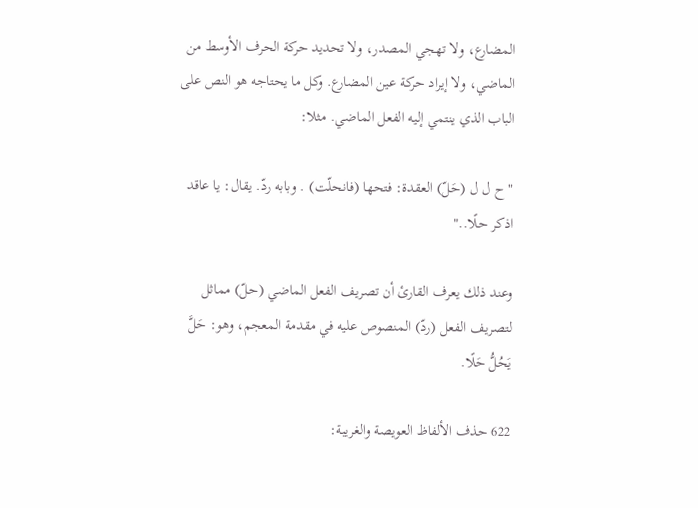المضارع، ولا تهجي المصدر، ولا تحديد حركة الحرف الأوسط من الماضي، ولا إيراد حركة عين المضارع. وكل ما يحتاجه هو النص على الباب الذي ينتمي إليه الفعل الماضي. مثلا:

"ح ل ل (حَلّ) العقدة: فتحها (فانحلّت) . وبابه ردّ. يقال: يا عاقد اذكر حلًا.."

وعند ذلك يعرف القارئ أن تصريف الفعل الماضي (حلّ) مماثل لتصريف الفعل (ردّ) المنصوص عليه في مقدمة المعجم، وهو: حَلَّ يَحُلُّ حَلًا.

622 حذف الألفاظ العويصة والغريبة: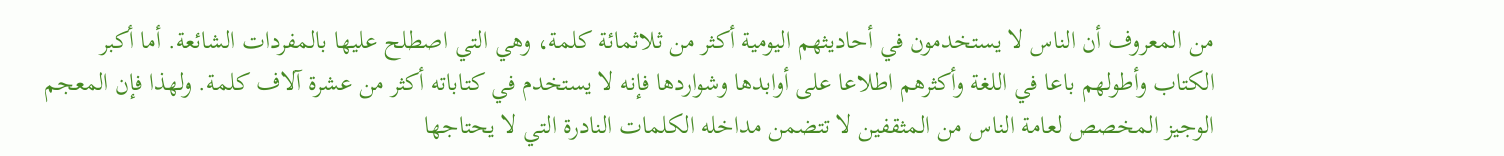من المعروف أن الناس لا يستخدمون في أحاديثهم اليومية أكثر من ثلاثمائة كلمة، وهي التي اصطلح عليها بالمفردات الشائعة. أما أكبر الكتاب وأطولهم باعا في اللغة وأكثرهم اطلاعا على أوابدها وشواردها فإنه لا يستخدم في كتاباته أكثر من عشرة آلاف كلمة. ولهذا فإن المعجم الوجيز المخصص لعامة الناس من المثقفين لا تتضمن مداخله الكلمات النادرة التي لا يحتاجها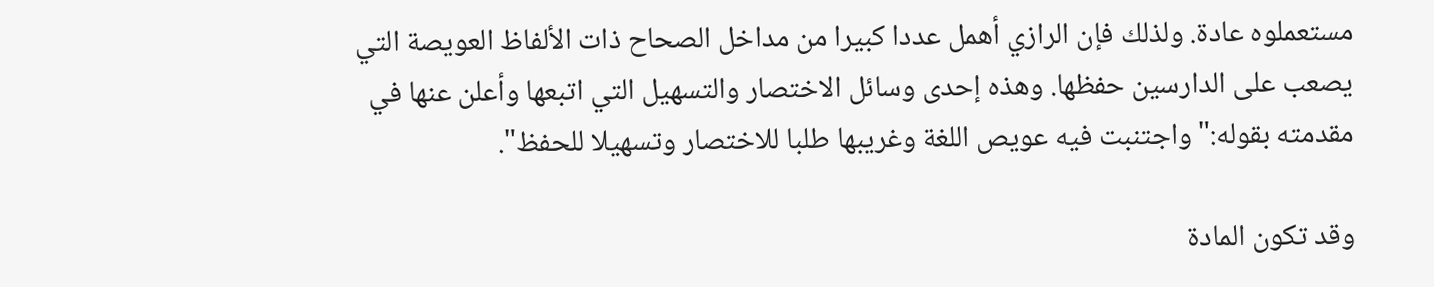مستعملوه عادة. ولذلك فإن الرازي أهمل عددا كبيرا من مداخل الصحاح ذات الألفاظ العويصة التي يصعب على الدارسين حفظها. وهذه إحدى وسائل الاختصار والتسهيل التي اتبعها وأعلن عنها في مقدمته بقوله:"واجتنبت فيه عويص اللغة وغريبها طلبا للاختصار وتسهيلا للحفظ".

وقد تكون المادة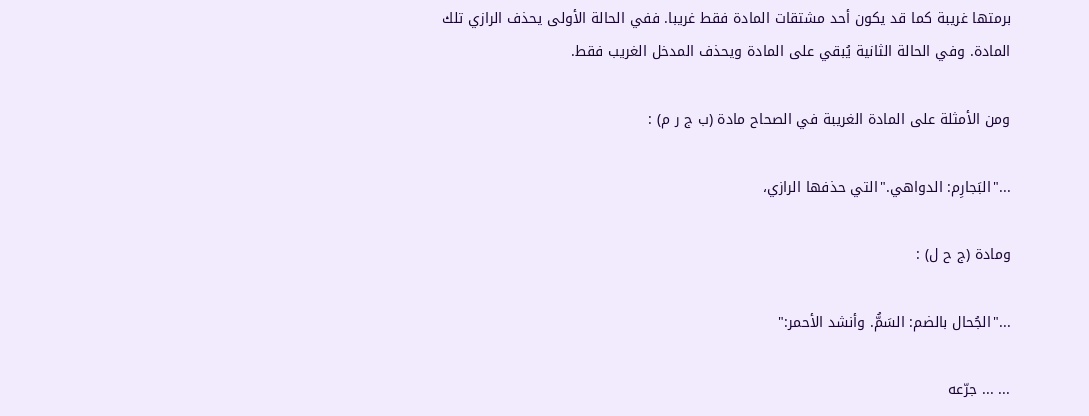برمتها غريبة كما قد يكون أحد مشتقات المادة فقط غريبا. ففي الحالة الأولى يحذف الرازي تلك المادة. وفي الحالة الثانية يُبقي على المادة ويحذف المدخل الغريب فقط.

ومن الأمثلة على المادة الغريبة في الصحاح مادة (ب ج ر م) :

..."البَجارِم: الدواهي."التي حذفها الرازي،

ومادة (ج ح ل) :

..."الجُحال بالضم: السَمُّ. وأنشد الأحمر:"

... ... جرّعه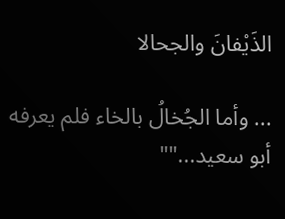الذَيْفانَ والجحالا

... وأما الجُخالُ بالخاء فلم يعرفه أبو سعيد...""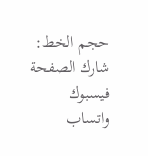حجم الخط:
شارك الصفحة
فيسبوك واتساب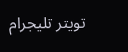تويتر تليجرام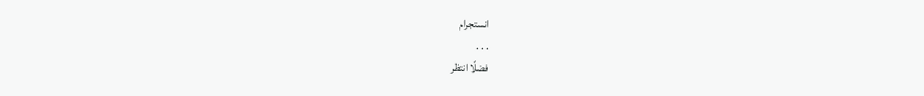انستجرام
. . .
فضلًا انتظر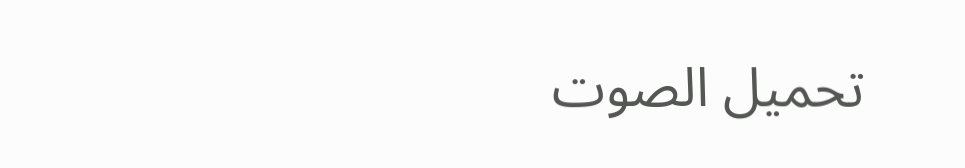تحميل الصوت